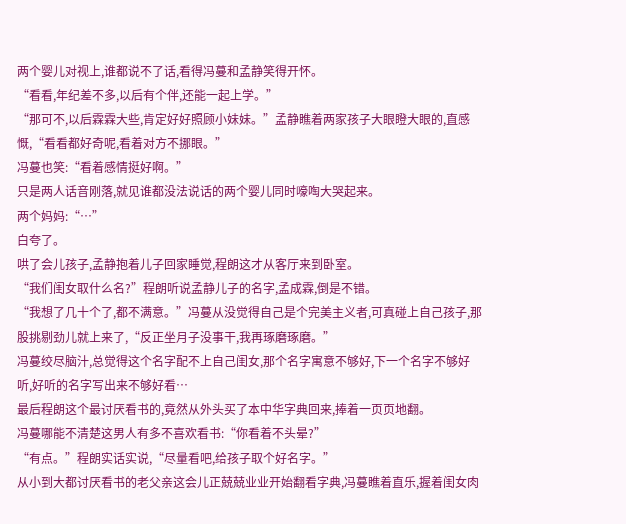两个婴儿对视上,谁都说不了话,看得冯蔓和孟静笑得开怀。
“看看,年纪差不多,以后有个伴,还能一起上学。”
“那可不,以后霖霖大些,肯定好好照顾小妹妹。”孟静瞧着两家孩子大眼瞪大眼的,直感慨,“看看都好奇呢,看着对方不挪眼。”
冯蔓也笑:“看着感情挺好啊。”
只是两人话音刚落,就见谁都没法说话的两个婴儿同时嚎啕大哭起来。
两个妈妈:“…”
白夸了。
哄了会儿孩子,孟静抱着儿子回家睡觉,程朗这才从客厅来到卧室。
“我们闺女取什么名?”程朗听说孟静儿子的名字,孟成霖,倒是不错。
“我想了几十个了,都不满意。”冯蔓从没觉得自己是个完美主义者,可真碰上自己孩子,那股挑剔劲儿就上来了,“反正坐月子没事干,我再琢磨琢磨。”
冯蔓绞尽脑汁,总觉得这个名字配不上自己闺女,那个名字寓意不够好,下一个名字不够好听,好听的名字写出来不够好看…
最后程朗这个最讨厌看书的,竟然从外头买了本中华字典回来,捧着一页页地翻。
冯蔓哪能不清楚这男人有多不喜欢看书:“你看着不头晕?”
“有点。”程朗实话实说,“尽量看吧,给孩子取个好名字。”
从小到大都讨厌看书的老父亲这会儿正兢兢业业开始翻看字典,冯蔓瞧着直乐,握着闺女肉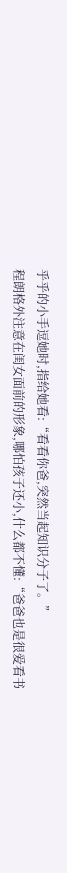乎乎的小手逗她时,指给她看:“看看你爸,突然当起知识分子了。”
程朗格外注意在闺女面前的形象,哪怕孩子还小,什么都不懂:“爸爸也是很爱看书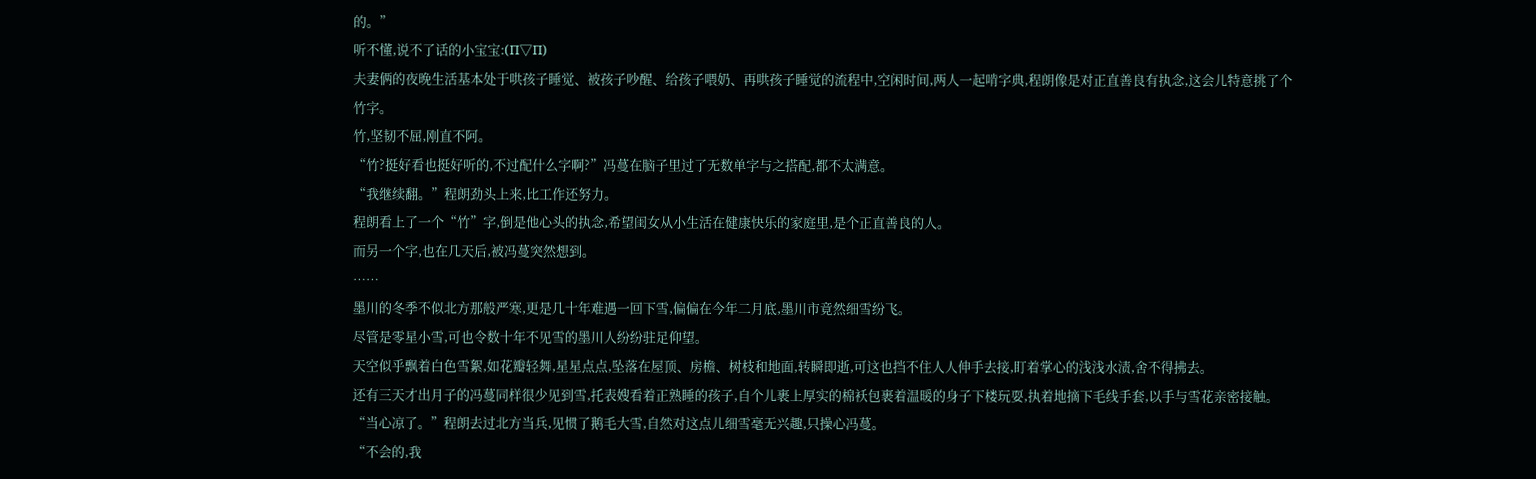的。”
听不懂,说不了话的小宝宝:(П▽П)
夫妻俩的夜晚生活基本处于哄孩子睡觉、被孩子吵醒、给孩子喂奶、再哄孩子睡觉的流程中,空闲时间,两人一起啃字典,程朗像是对正直善良有执念,这会儿特意挑了个竹字。
竹,坚韧不屈,刚直不阿。
“竹?挺好看也挺好听的,不过配什么字啊?”冯蔓在脑子里过了无数单字与之搭配,都不太满意。
“我继续翻。”程朗劲头上来,比工作还努力。
程朗看上了一个“竹”字,倒是他心头的执念,希望闺女从小生活在健康快乐的家庭里,是个正直善良的人。
而另一个字,也在几天后,被冯蔓突然想到。
……
墨川的冬季不似北方那般严寒,更是几十年难遇一回下雪,偏偏在今年二月底,墨川市竟然细雪纷飞。
尽管是零星小雪,可也令数十年不见雪的墨川人纷纷驻足仰望。
天空似乎飘着白色雪絮,如花瓣轻舞,星星点点,坠落在屋顶、房檐、树枝和地面,转瞬即逝,可这也挡不住人人伸手去接,盯着掌心的浅浅水渍,舍不得拂去。
还有三天才出月子的冯蔓同样很少见到雪,托表嫂看着正熟睡的孩子,自个儿裹上厚实的棉袄包裹着温暖的身子下楼玩耍,执着地摘下毛线手套,以手与雪花亲密接触。
“当心凉了。”程朗去过北方当兵,见惯了鹅毛大雪,自然对这点儿细雪毫无兴趣,只操心冯蔓。
“不会的,我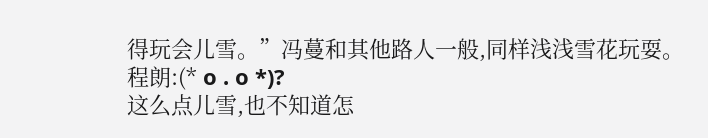得玩会儿雪。”冯蔓和其他路人一般,同样浅浅雪花玩耍。
程朗:(* o . o *)?
这么点儿雪,也不知道怎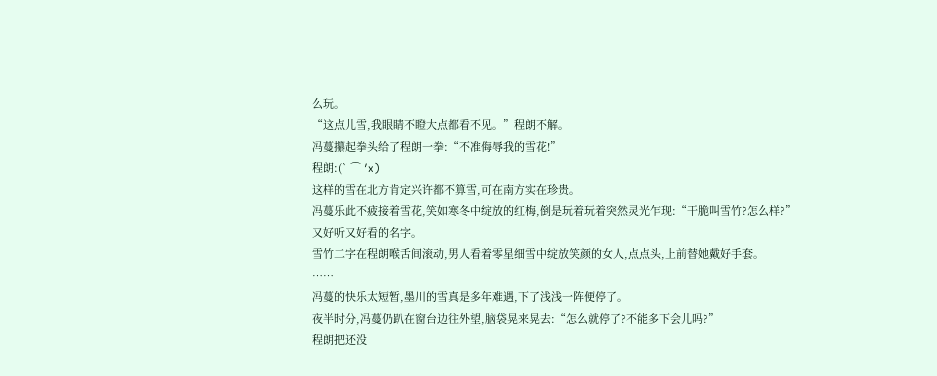么玩。
“这点儿雪,我眼睛不瞪大点都看不见。”程朗不解。
冯蔓攥起拳头给了程朗一拳:“不准侮辱我的雪花!”
程朗:(` ⌒ ′x)
这样的雪在北方肯定兴许都不算雪,可在南方实在珍贵。
冯蔓乐此不疲接着雪花,笑如寒冬中绽放的红梅,倒是玩着玩着突然灵光乍现:“干脆叫雪竹?怎么样?”
又好听又好看的名字。
雪竹二字在程朗喉舌间滚动,男人看着零星细雪中绽放笑颜的女人,点点头,上前替她戴好手套。
……
冯蔓的快乐太短暂,墨川的雪真是多年难遇,下了浅浅一阵便停了。
夜半时分,冯蔓仍趴在窗台边往外望,脑袋晃来晃去:“怎么就停了?不能多下会儿吗?”
程朗把还没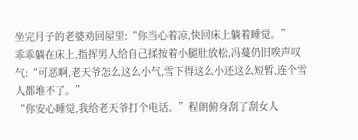坐完月子的老婆劝回屋里:“你当心着凉,快回床上躺着睡觉。”
乖乖躺在床上,指挥男人给自己揉按着小腿肚放松,冯蔓仍旧唉声叹气:“可恶啊,老天爷怎么这么小气,雪下得这么小还这么短暂,连个雪人都堆不了。”
“你安心睡觉,我给老天爷打个电话。”程朗俯身刮了刮女人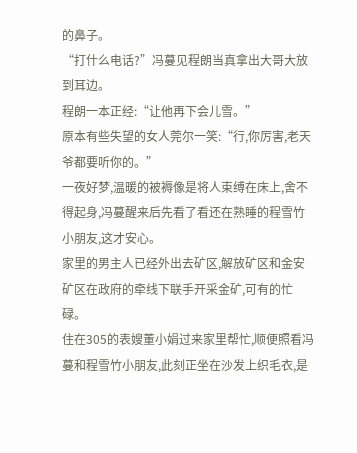的鼻子。
“打什么电话?”冯蔓见程朗当真拿出大哥大放到耳边。
程朗一本正经:“让他再下会儿雪。”
原本有些失望的女人莞尔一笑:“行,你厉害,老天爷都要听你的。”
一夜好梦,温暖的被褥像是将人束缚在床上,舍不得起身,冯蔓醒来后先看了看还在熟睡的程雪竹小朋友,这才安心。
家里的男主人已经外出去矿区,解放矿区和金安矿区在政府的牵线下联手开采金矿,可有的忙碌。
住在305的表嫂董小娟过来家里帮忙,顺便照看冯蔓和程雪竹小朋友,此刻正坐在沙发上织毛衣,是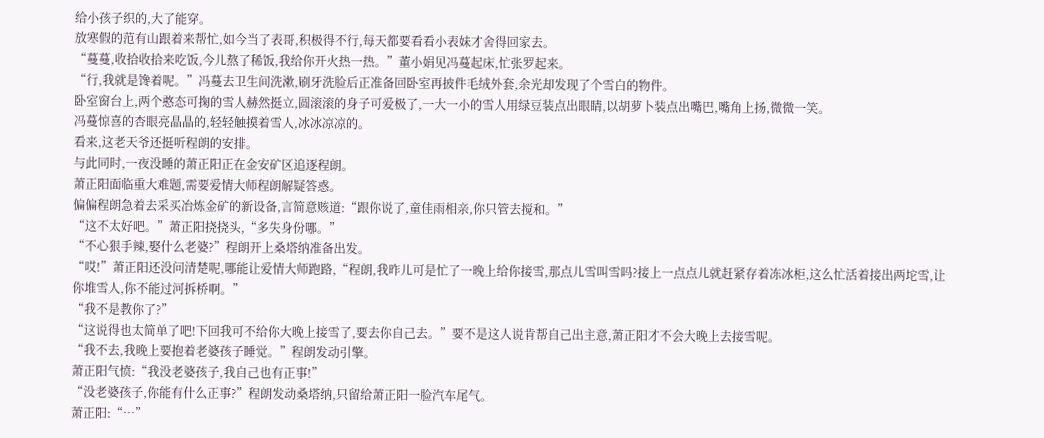给小孩子织的,大了能穿。
放寒假的范有山跟着来帮忙,如今当了表哥,积极得不行,每天都要看看小表妹才舍得回家去。
“蔓蔓,收拾收拾来吃饭,今儿熬了稀饭,我给你开火热一热。”董小娟见冯蔓起床,忙张罗起来。
“行,我就是馋着呢。”冯蔓去卫生间洗漱,刷牙洗脸后正准备回卧室再披件毛绒外套,余光却发现了个雪白的物件。
卧室窗台上,两个憨态可掬的雪人赫然挺立,圆滚滚的身子可爱极了,一大一小的雪人用绿豆装点出眼睛,以胡萝卜装点出嘴巴,嘴角上扬,微微一笑。
冯蔓惊喜的杏眼亮晶晶的,轻轻触摸着雪人,冰冰凉凉的。
看来,这老天爷还挺听程朗的安排。
与此同时,一夜没睡的萧正阳正在金安矿区追逐程朗。
萧正阳面临重大难题,需要爱情大师程朗解疑答惑。
偏偏程朗急着去采买冶炼金矿的新设备,言简意赅道:“跟你说了,童佳雨相亲,你只管去搅和。”
“这不太好吧。”萧正阳挠挠头,“多失身份哪。”
“不心狠手辣,娶什么老婆?”程朗开上桑塔纳准备出发。
“哎!”萧正阳还没问清楚呢,哪能让爱情大师跑路,“程朗,我昨儿可是忙了一晚上给你接雪,那点儿雪叫雪吗?接上一点点儿就赶紧存着冻冰柜,这么忙活着接出两坨雪,让你堆雪人,你不能过河拆桥啊。”
“我不是教你了?”
“这说得也太简单了吧!下回我可不给你大晚上接雪了,要去你自己去。”要不是这人说肯帮自己出主意,萧正阳才不会大晚上去接雪呢。
“我不去,我晚上要抱着老婆孩子睡觉。”程朗发动引擎。
萧正阳气愤:“我没老婆孩子,我自己也有正事!”
“没老婆孩子,你能有什么正事?”程朗发动桑塔纳,只留给萧正阳一脸汽车尾气。
萧正阳:“…”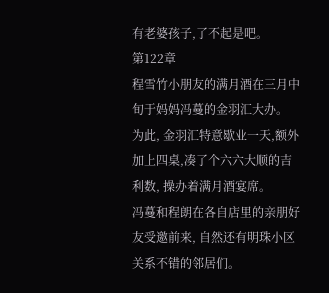有老婆孩子,了不起是吧。
第122章
程雪竹小朋友的满月酒在三月中旬于妈妈冯蔓的金羽汇大办。
为此, 金羽汇特意歇业一天,额外加上四桌,凑了个六六大顺的吉利数, 操办着满月酒宴席。
冯蔓和程朗在各自店里的亲朋好友受邀前来, 自然还有明珠小区关系不错的邻居们。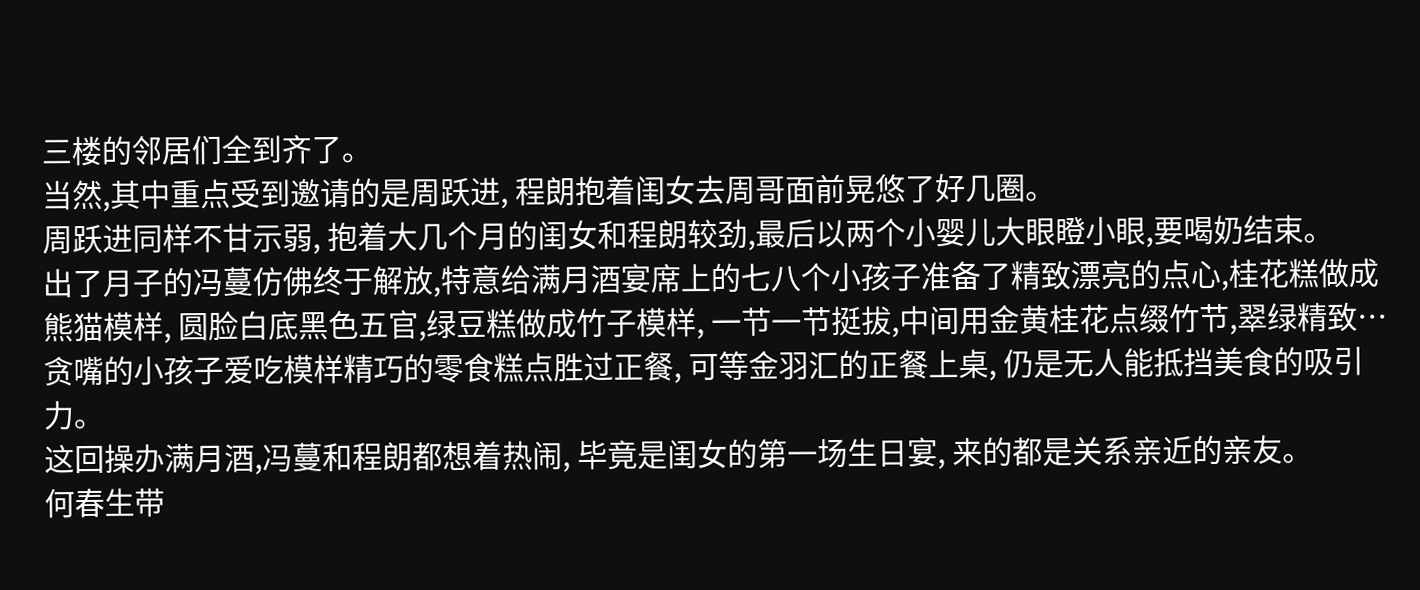三楼的邻居们全到齐了。
当然,其中重点受到邀请的是周跃进, 程朗抱着闺女去周哥面前晃悠了好几圈。
周跃进同样不甘示弱, 抱着大几个月的闺女和程朗较劲,最后以两个小婴儿大眼瞪小眼,要喝奶结束。
出了月子的冯蔓仿佛终于解放,特意给满月酒宴席上的七八个小孩子准备了精致漂亮的点心,桂花糕做成熊猫模样, 圆脸白底黑色五官,绿豆糕做成竹子模样, 一节一节挺拔,中间用金黄桂花点缀竹节,翠绿精致…
贪嘴的小孩子爱吃模样精巧的零食糕点胜过正餐, 可等金羽汇的正餐上桌, 仍是无人能抵挡美食的吸引力。
这回操办满月酒,冯蔓和程朗都想着热闹, 毕竟是闺女的第一场生日宴, 来的都是关系亲近的亲友。
何春生带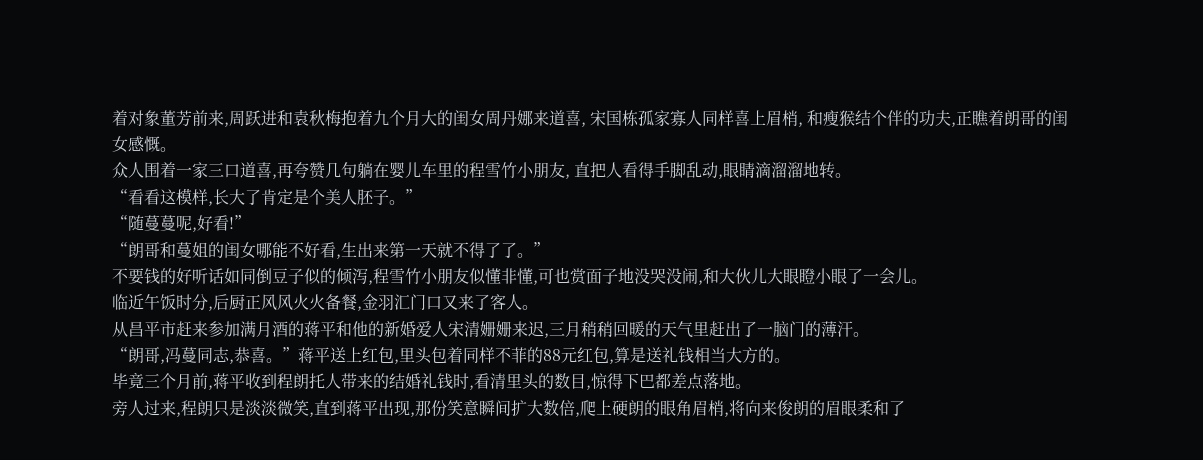着对象董芳前来,周跃进和袁秋梅抱着九个月大的闺女周丹娜来道喜, 宋国栋孤家寡人同样喜上眉梢, 和瘦猴结个伴的功夫,正瞧着朗哥的闺女感慨。
众人围着一家三口道喜,再夸赞几句躺在婴儿车里的程雪竹小朋友, 直把人看得手脚乱动,眼睛滴溜溜地转。
“看看这模样,长大了肯定是个美人胚子。”
“随蔓蔓呢,好看!”
“朗哥和蔓姐的闺女哪能不好看,生出来第一天就不得了了。”
不要钱的好听话如同倒豆子似的倾泻,程雪竹小朋友似懂非懂,可也赏面子地没哭没闹,和大伙儿大眼瞪小眼了一会儿。
临近午饭时分,后厨正风风火火备餐,金羽汇门口又来了客人。
从昌平市赶来参加满月酒的蒋平和他的新婚爱人宋清姗姗来迟,三月稍稍回暖的天气里赶出了一脑门的薄汗。
“朗哥,冯蔓同志,恭喜。”蒋平送上红包,里头包着同样不菲的88元红包,算是送礼钱相当大方的。
毕竟三个月前,蒋平收到程朗托人带来的结婚礼钱时,看清里头的数目,惊得下巴都差点落地。
旁人过来,程朗只是淡淡微笑,直到蒋平出现,那份笑意瞬间扩大数倍,爬上硬朗的眼角眉梢,将向来俊朗的眉眼柔和了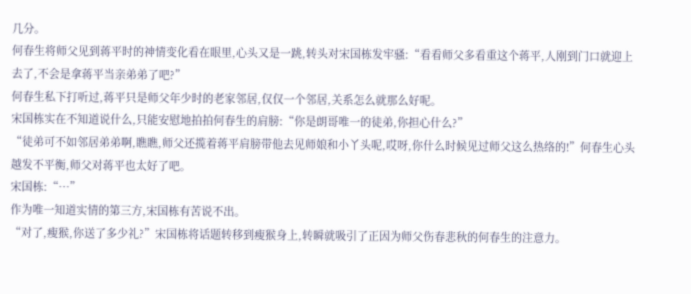几分。
何春生将师父见到蒋平时的神情变化看在眼里,心头又是一跳,转头对宋国栋发牢骚:“看看师父多看重这个蒋平,人刚到门口就迎上去了,不会是拿蒋平当亲弟弟了吧?”
何春生私下打听过,蒋平只是师父年少时的老家邻居,仅仅一个邻居,关系怎么就那么好呢。
宋国栋实在不知道说什么,只能安慰地拍拍何春生的肩膀:“你是朗哥唯一的徒弟,你担心什么?”
“徒弟可不如邻居弟弟啊,瞧瞧,师父还揽着蒋平肩膀带他去见师娘和小丫头呢,哎呀,你什么时候见过师父这么热络的!”何春生心头越发不平衡,师父对蒋平也太好了吧。
宋国栋:“…”
作为唯一知道实情的第三方,宋国栋有苦说不出。
“对了,瘦猴,你送了多少礼?”宋国栋将话题转移到瘦猴身上,转瞬就吸引了正因为师父伤春悲秋的何春生的注意力。